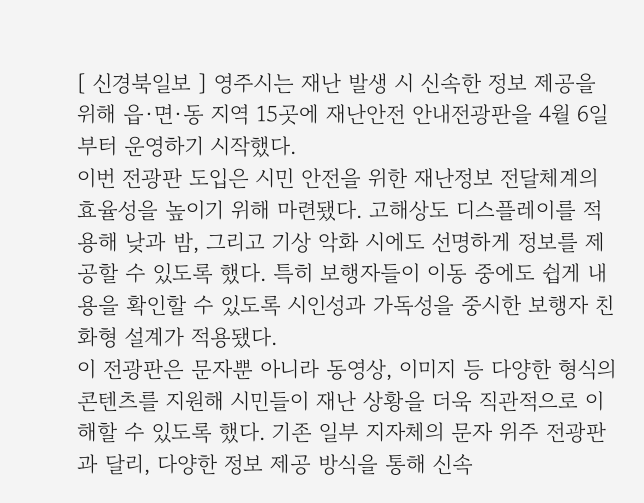[ 신경북일보 ] 영주시는 재난 발생 시 신속한 정보 제공을 위해 읍·면·동 지역 15곳에 재난안전 안내전광판을 4월 6일부터 운영하기 시작했다.
이번 전광판 도입은 시민 안전을 위한 재난정보 전달체계의 효율성을 높이기 위해 마련됐다. 고해상도 디스플레이를 적용해 낮과 밤, 그리고 기상 악화 시에도 선명하게 정보를 제공할 수 있도록 했다. 특히 보행자들이 이동 중에도 쉽게 내용을 확인할 수 있도록 시인성과 가독성을 중시한 보행자 친화형 설계가 적용됐다.
이 전광판은 문자뿐 아니라 동영상, 이미지 등 다양한 형식의 콘텐츠를 지원해 시민들이 재난 상황을 더욱 직관적으로 이해할 수 있도록 했다. 기존 일부 지자체의 문자 위주 전광판과 달리, 다양한 정보 제공 방식을 통해 신속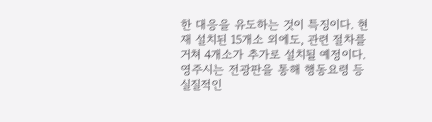한 대응을 유도하는 것이 특징이다. 현재 설치된 15개소 외에도, 관련 절차를 거쳐 4개소가 추가로 설치될 예정이다.
영주시는 전광판을 통해 행동요령 등 실질적인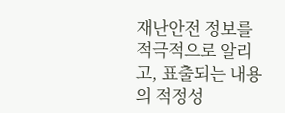재난안전 정보를 적극적으로 알리고, 표출되는 내용의 적정성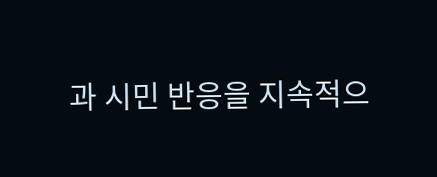과 시민 반응을 지속적으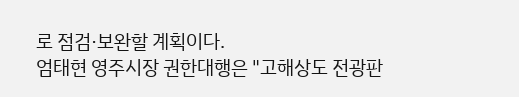로 점검·보완할 계획이다.
엄태현 영주시장 권한대행은 "고해상도 전광판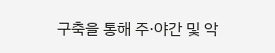구축을 통해 주·야간 및 악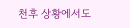천후 상황에서도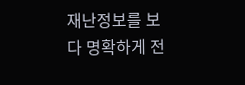재난정보를 보다 명확하게 전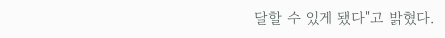달할 수 있게 됐다"고 밝혔다.